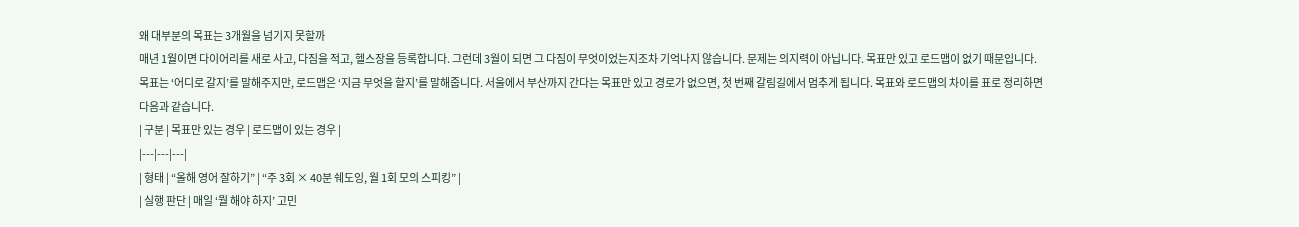왜 대부분의 목표는 3개월을 넘기지 못할까
매년 1월이면 다이어리를 새로 사고, 다짐을 적고, 헬스장을 등록합니다. 그런데 3월이 되면 그 다짐이 무엇이었는지조차 기억나지 않습니다. 문제는 의지력이 아닙니다. 목표만 있고 로드맵이 없기 때문입니다.
목표는 ‘어디로 갈지’를 말해주지만, 로드맵은 ‘지금 무엇을 할지’를 말해줍니다. 서울에서 부산까지 간다는 목표만 있고 경로가 없으면, 첫 번째 갈림길에서 멈추게 됩니다. 목표와 로드맵의 차이를 표로 정리하면 다음과 같습니다.
| 구분 | 목표만 있는 경우 | 로드맵이 있는 경우 |
|---|---|---|
| 형태 | “올해 영어 잘하기” | “주 3회 × 40분 쉐도잉, 월 1회 모의 스피킹” |
| 실행 판단 | 매일 ‘뭘 해야 하지’ 고민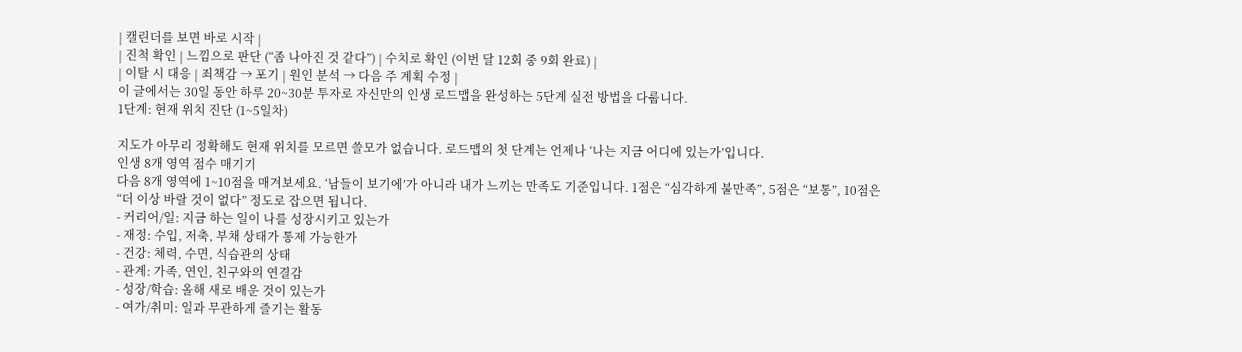| 캘린더를 보면 바로 시작 |
| 진척 확인 | 느낌으로 판단 (“좀 나아진 것 같다”) | 수치로 확인 (이번 달 12회 중 9회 완료) |
| 이탈 시 대응 | 죄책감 → 포기 | 원인 분석 → 다음 주 계획 수정 |
이 글에서는 30일 동안 하루 20~30분 투자로 자신만의 인생 로드맵을 완성하는 5단계 실전 방법을 다룹니다.
1단계: 현재 위치 진단 (1~5일차)

지도가 아무리 정확해도 현재 위치를 모르면 쓸모가 없습니다. 로드맵의 첫 단계는 언제나 ‘나는 지금 어디에 있는가’입니다.
인생 8개 영역 점수 매기기
다음 8개 영역에 1~10점을 매겨보세요. ‘남들이 보기에’가 아니라 내가 느끼는 만족도 기준입니다. 1점은 “심각하게 불만족”, 5점은 “보통”, 10점은 “더 이상 바랄 것이 없다” 정도로 잡으면 됩니다.
- 커리어/일: 지금 하는 일이 나를 성장시키고 있는가
- 재정: 수입, 저축, 부채 상태가 통제 가능한가
- 건강: 체력, 수면, 식습관의 상태
- 관계: 가족, 연인, 친구와의 연결감
- 성장/학습: 올해 새로 배운 것이 있는가
- 여가/취미: 일과 무관하게 즐기는 활동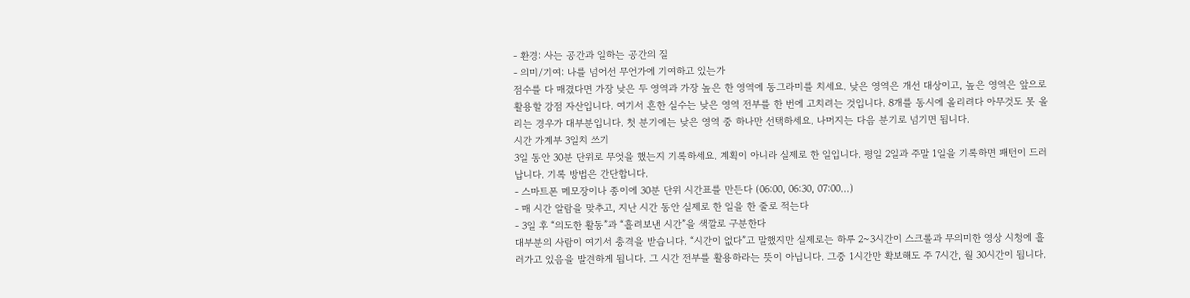- 환경: 사는 공간과 일하는 공간의 질
- 의미/기여: 나를 넘어선 무언가에 기여하고 있는가
점수를 다 매겼다면 가장 낮은 두 영역과 가장 높은 한 영역에 동그라미를 치세요. 낮은 영역은 개선 대상이고, 높은 영역은 앞으로 활용할 강점 자산입니다. 여기서 흔한 실수는 낮은 영역 전부를 한 번에 고치려는 것입니다. 8개를 동시에 올리려다 아무것도 못 올리는 경우가 대부분입니다. 첫 분기에는 낮은 영역 중 하나만 선택하세요. 나머지는 다음 분기로 넘기면 됩니다.
시간 가계부 3일치 쓰기
3일 동안 30분 단위로 무엇을 했는지 기록하세요. 계획이 아니라 실제로 한 일입니다. 평일 2일과 주말 1일을 기록하면 패턴이 드러납니다. 기록 방법은 간단합니다.
- 스마트폰 메모장이나 종이에 30분 단위 시간표를 만든다 (06:00, 06:30, 07:00…)
- 매 시간 알람을 맞추고, 지난 시간 동안 실제로 한 일을 한 줄로 적는다
- 3일 후 “의도한 활동”과 “흘려보낸 시간”을 색깔로 구분한다
대부분의 사람이 여기서 충격을 받습니다. “시간이 없다”고 말했지만 실제로는 하루 2~3시간이 스크롤과 무의미한 영상 시청에 흘러가고 있음을 발견하게 됩니다. 그 시간 전부를 활용하라는 뜻이 아닙니다. 그중 1시간만 확보해도 주 7시간, 월 30시간이 됩니다.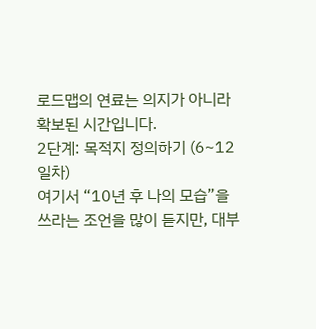로드맵의 연료는 의지가 아니라 확보된 시간입니다.
2단계: 목적지 정의하기 (6~12일차)
여기서 “10년 후 나의 모습”을 쓰라는 조언을 많이 듣지만, 대부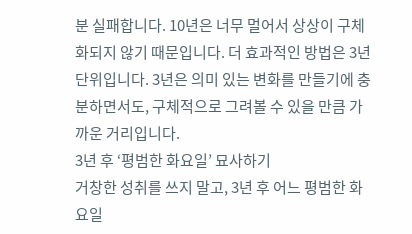분 실패합니다. 10년은 너무 멀어서 상상이 구체화되지 않기 때문입니다. 더 효과적인 방법은 3년 단위입니다. 3년은 의미 있는 변화를 만들기에 충분하면서도, 구체적으로 그려볼 수 있을 만큼 가까운 거리입니다.
3년 후 ‘평범한 화요일’ 묘사하기
거창한 성취를 쓰지 말고, 3년 후 어느 평범한 화요일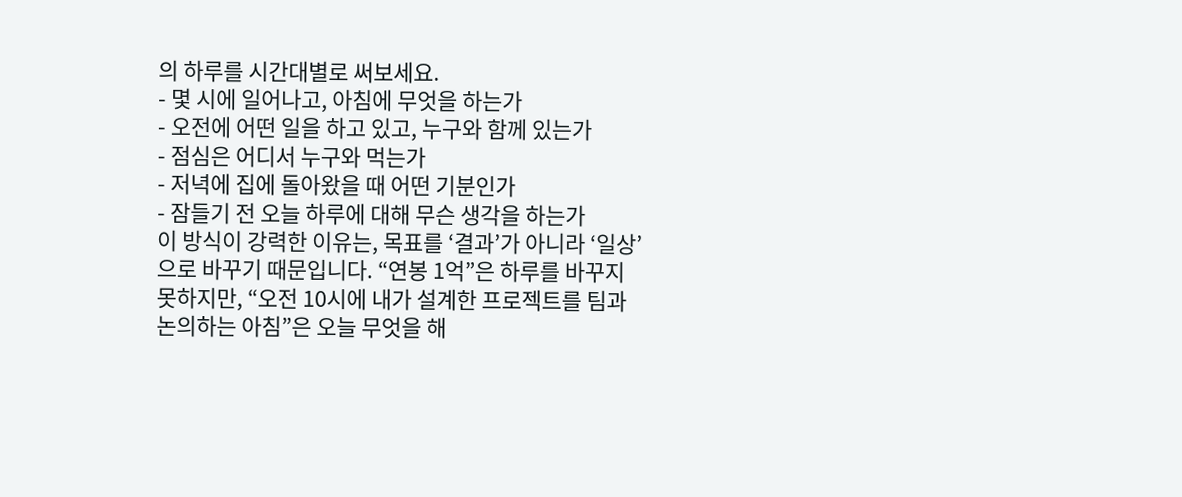의 하루를 시간대별로 써보세요.
- 몇 시에 일어나고, 아침에 무엇을 하는가
- 오전에 어떤 일을 하고 있고, 누구와 함께 있는가
- 점심은 어디서 누구와 먹는가
- 저녁에 집에 돌아왔을 때 어떤 기분인가
- 잠들기 전 오늘 하루에 대해 무슨 생각을 하는가
이 방식이 강력한 이유는, 목표를 ‘결과’가 아니라 ‘일상’으로 바꾸기 때문입니다. “연봉 1억”은 하루를 바꾸지 못하지만, “오전 10시에 내가 설계한 프로젝트를 팀과 논의하는 아침”은 오늘 무엇을 해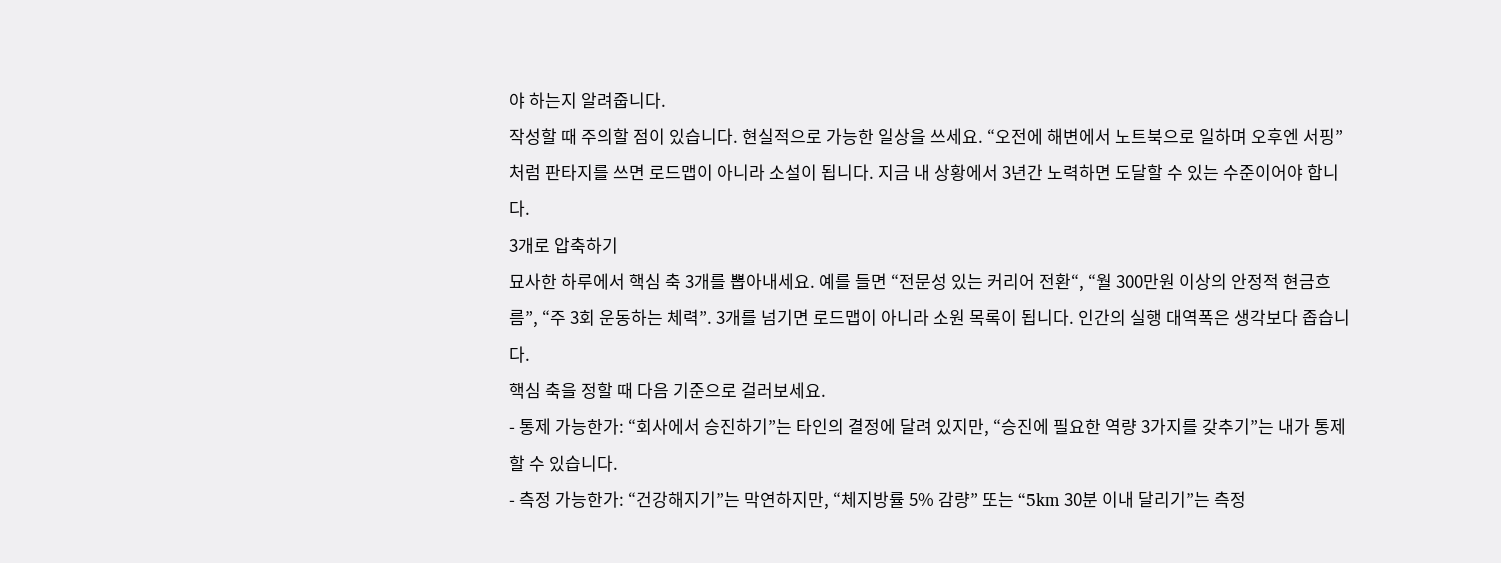야 하는지 알려줍니다.
작성할 때 주의할 점이 있습니다. 현실적으로 가능한 일상을 쓰세요. “오전에 해변에서 노트북으로 일하며 오후엔 서핑”처럼 판타지를 쓰면 로드맵이 아니라 소설이 됩니다. 지금 내 상황에서 3년간 노력하면 도달할 수 있는 수준이어야 합니다.
3개로 압축하기
묘사한 하루에서 핵심 축 3개를 뽑아내세요. 예를 들면 “전문성 있는 커리어 전환“, “월 300만원 이상의 안정적 현금흐름”, “주 3회 운동하는 체력”. 3개를 넘기면 로드맵이 아니라 소원 목록이 됩니다. 인간의 실행 대역폭은 생각보다 좁습니다.
핵심 축을 정할 때 다음 기준으로 걸러보세요.
- 통제 가능한가: “회사에서 승진하기”는 타인의 결정에 달려 있지만, “승진에 필요한 역량 3가지를 갖추기”는 내가 통제할 수 있습니다.
- 측정 가능한가: “건강해지기”는 막연하지만, “체지방률 5% 감량” 또는 “5km 30분 이내 달리기”는 측정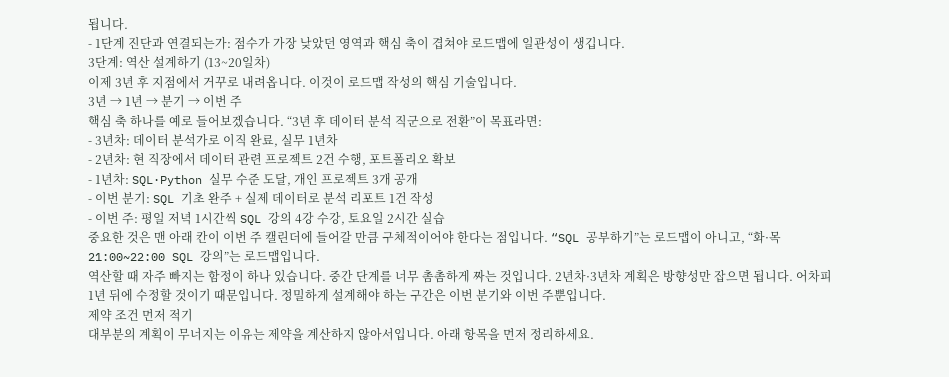됩니다.
- 1단계 진단과 연결되는가: 점수가 가장 낮았던 영역과 핵심 축이 겹쳐야 로드맵에 일관성이 생깁니다.
3단계: 역산 설계하기 (13~20일차)
이제 3년 후 지점에서 거꾸로 내려옵니다. 이것이 로드맵 작성의 핵심 기술입니다.
3년 → 1년 → 분기 → 이번 주
핵심 축 하나를 예로 들어보겠습니다. “3년 후 데이터 분석 직군으로 전환”이 목표라면:
- 3년차: 데이터 분석가로 이직 완료, 실무 1년차
- 2년차: 현 직장에서 데이터 관련 프로젝트 2건 수행, 포트폴리오 확보
- 1년차: SQL·Python 실무 수준 도달, 개인 프로젝트 3개 공개
- 이번 분기: SQL 기초 완주 + 실제 데이터로 분석 리포트 1건 작성
- 이번 주: 평일 저녁 1시간씩 SQL 강의 4강 수강, 토요일 2시간 실습
중요한 것은 맨 아래 칸이 이번 주 캘린더에 들어갈 만큼 구체적이어야 한다는 점입니다. “SQL 공부하기”는 로드맵이 아니고, “화·목 21:00~22:00 SQL 강의”는 로드맵입니다.
역산할 때 자주 빠지는 함정이 하나 있습니다. 중간 단계를 너무 촘촘하게 짜는 것입니다. 2년차·3년차 계획은 방향성만 잡으면 됩니다. 어차피 1년 뒤에 수정할 것이기 때문입니다. 정밀하게 설계해야 하는 구간은 이번 분기와 이번 주뿐입니다.
제약 조건 먼저 적기
대부분의 계획이 무너지는 이유는 제약을 계산하지 않아서입니다. 아래 항목을 먼저 정리하세요.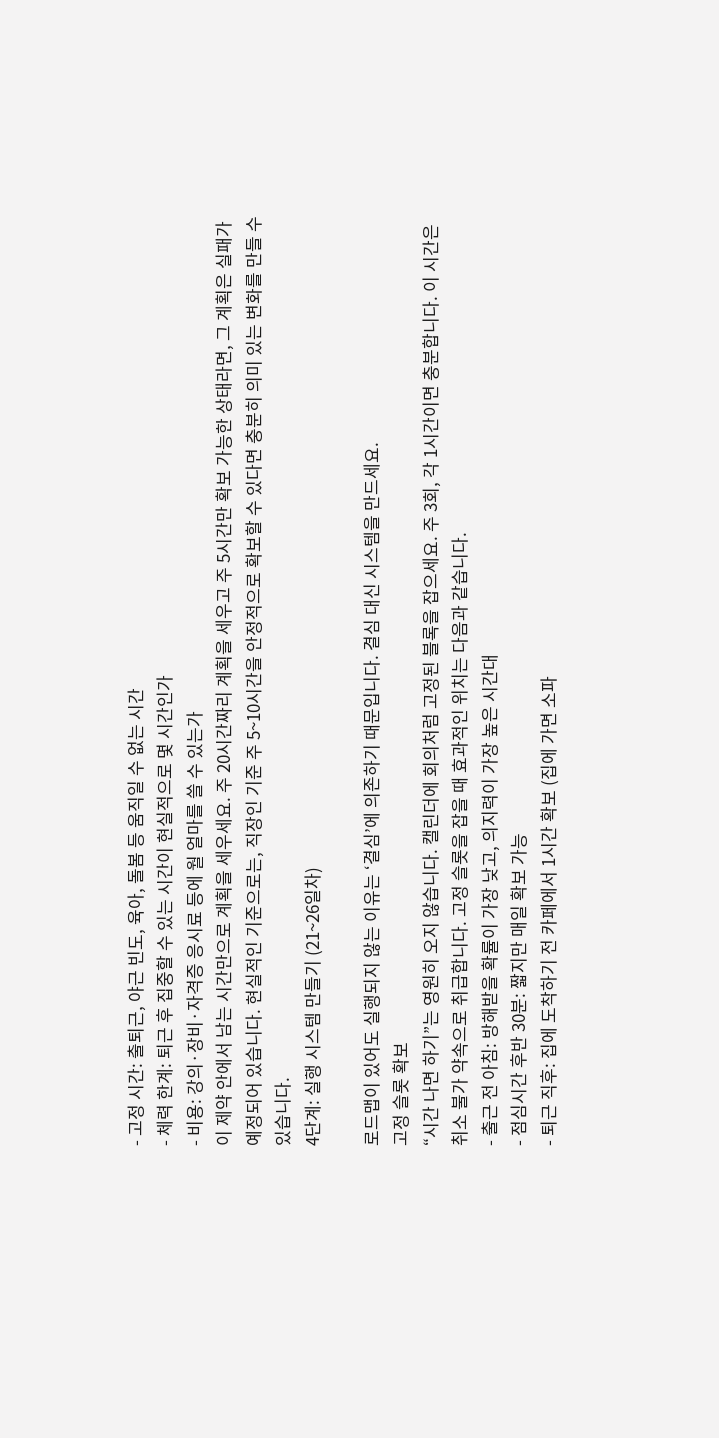- 고정 시간: 출퇴근, 야근 빈도, 육아, 돌봄 등 움직일 수 없는 시간
- 체력 한계: 퇴근 후 집중할 수 있는 시간이 현실적으로 몇 시간인가
- 비용: 강의·장비·자격증 응시료 등에 월 얼마를 쓸 수 있는가
이 제약 안에서 남는 시간만으로 계획을 세우세요. 주 20시간짜리 계획을 세우고 주 5시간만 확보 가능한 상태라면, 그 계획은 실패가 예정되어 있습니다. 현실적인 기준으로는, 직장인 기준 주 5~10시간을 안정적으로 확보할 수 있다면 충분히 의미 있는 변화를 만들 수 있습니다.
4단계: 실행 시스템 만들기 (21~26일차)

로드맵이 있어도 실행되지 않는 이유는 ‘결심’에 의존하기 때문입니다. 결심 대신 시스템을 만드세요.
고정 슬롯 확보
“시간 나면 하기”는 영원히 오지 않습니다. 캘린더에 회의처럼 고정된 블록을 잡으세요. 주 3회, 각 1시간이면 충분합니다. 이 시간은 취소 불가 약속으로 취급합니다. 고정 슬롯을 잡을 때 효과적인 위치는 다음과 같습니다.
- 출근 전 아침: 방해받을 확률이 가장 낮고, 의지력이 가장 높은 시간대
- 점심시간 후반 30분: 짧지만 매일 확보 가능
- 퇴근 직후: 집에 도착하기 전 카페에서 1시간 확보 (집에 가면 소파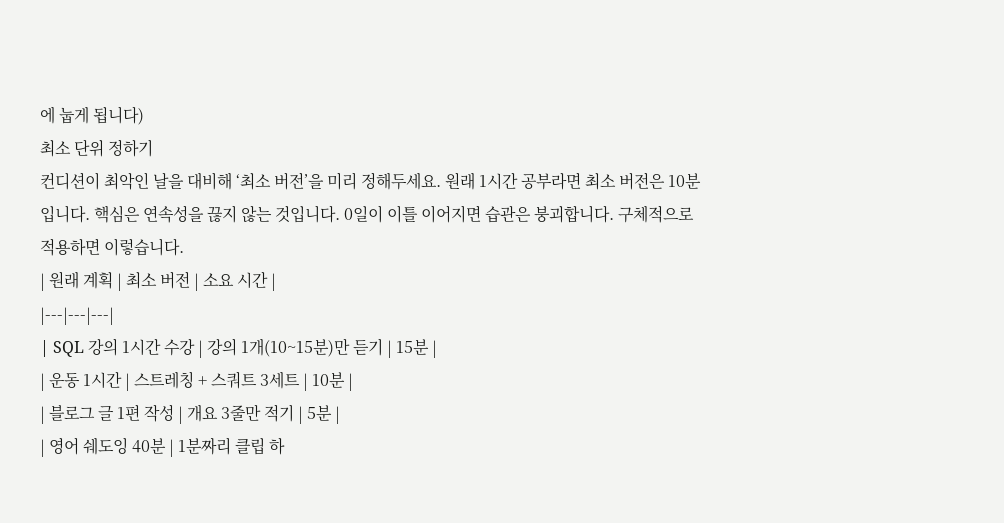에 눕게 됩니다)
최소 단위 정하기
컨디션이 최악인 날을 대비해 ‘최소 버전’을 미리 정해두세요. 원래 1시간 공부라면 최소 버전은 10분입니다. 핵심은 연속성을 끊지 않는 것입니다. 0일이 이틀 이어지면 습관은 붕괴합니다. 구체적으로 적용하면 이렇습니다.
| 원래 계획 | 최소 버전 | 소요 시간 |
|---|---|---|
| SQL 강의 1시간 수강 | 강의 1개(10~15분)만 듣기 | 15분 |
| 운동 1시간 | 스트레칭 + 스쿼트 3세트 | 10분 |
| 블로그 글 1편 작성 | 개요 3줄만 적기 | 5분 |
| 영어 쉐도잉 40분 | 1분짜리 클립 하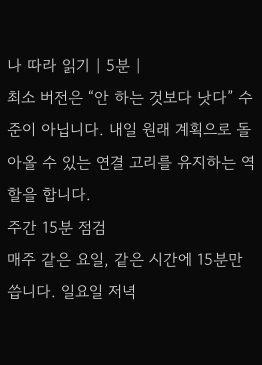나 따라 읽기 | 5분 |
최소 버전은 “안 하는 것보다 낫다” 수준이 아닙니다. 내일 원래 계획으로 돌아올 수 있는 연결 고리를 유지하는 역할을 합니다.
주간 15분 점검
매주 같은 요일, 같은 시간에 15분만 씁니다. 일요일 저녁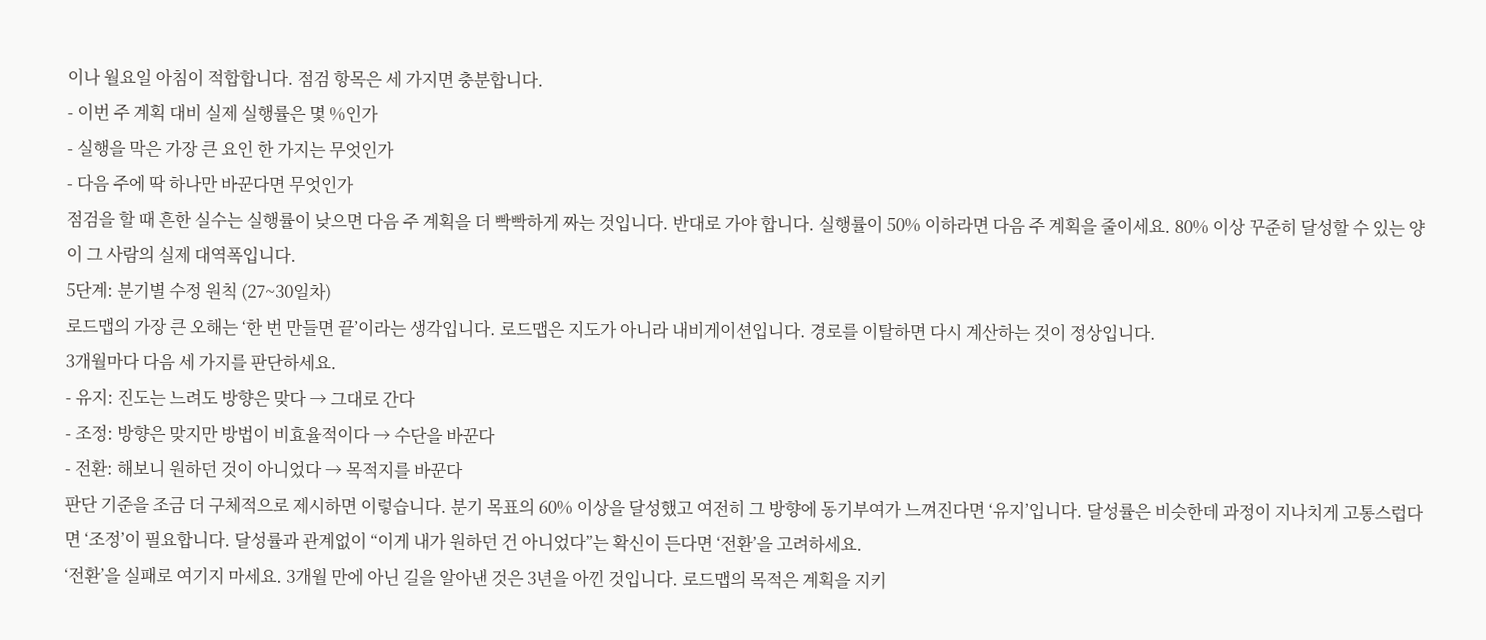이나 월요일 아침이 적합합니다. 점검 항목은 세 가지면 충분합니다.
- 이번 주 계획 대비 실제 실행률은 몇 %인가
- 실행을 막은 가장 큰 요인 한 가지는 무엇인가
- 다음 주에 딱 하나만 바꾼다면 무엇인가
점검을 할 때 흔한 실수는 실행률이 낮으면 다음 주 계획을 더 빡빡하게 짜는 것입니다. 반대로 가야 합니다. 실행률이 50% 이하라면 다음 주 계획을 줄이세요. 80% 이상 꾸준히 달성할 수 있는 양이 그 사람의 실제 대역폭입니다.
5단계: 분기별 수정 원칙 (27~30일차)
로드맵의 가장 큰 오해는 ‘한 번 만들면 끝’이라는 생각입니다. 로드맵은 지도가 아니라 내비게이션입니다. 경로를 이탈하면 다시 계산하는 것이 정상입니다.
3개월마다 다음 세 가지를 판단하세요.
- 유지: 진도는 느려도 방향은 맞다 → 그대로 간다
- 조정: 방향은 맞지만 방법이 비효율적이다 → 수단을 바꾼다
- 전환: 해보니 원하던 것이 아니었다 → 목적지를 바꾼다
판단 기준을 조금 더 구체적으로 제시하면 이렇습니다. 분기 목표의 60% 이상을 달성했고 여전히 그 방향에 동기부여가 느껴진다면 ‘유지’입니다. 달성률은 비슷한데 과정이 지나치게 고통스럽다면 ‘조정’이 필요합니다. 달성률과 관계없이 “이게 내가 원하던 건 아니었다”는 확신이 든다면 ‘전환’을 고려하세요.
‘전환’을 실패로 여기지 마세요. 3개월 만에 아닌 길을 알아낸 것은 3년을 아낀 것입니다. 로드맵의 목적은 계획을 지키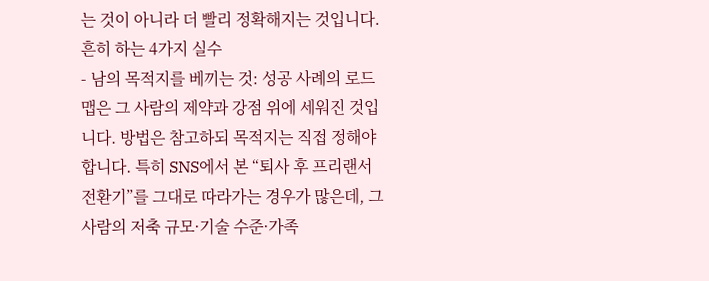는 것이 아니라 더 빨리 정확해지는 것입니다.
흔히 하는 4가지 실수
- 남의 목적지를 베끼는 것: 성공 사례의 로드맵은 그 사람의 제약과 강점 위에 세워진 것입니다. 방법은 참고하되 목적지는 직접 정해야 합니다. 특히 SNS에서 본 “퇴사 후 프리랜서 전환기”를 그대로 따라가는 경우가 많은데, 그 사람의 저축 규모·기술 수준·가족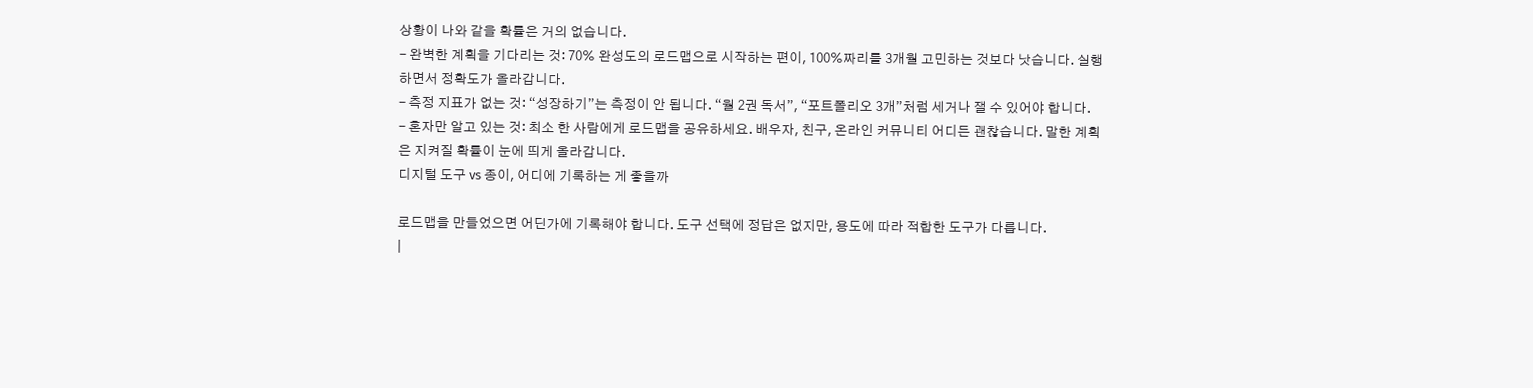상황이 나와 같을 확률은 거의 없습니다.
- 완벽한 계획을 기다리는 것: 70% 완성도의 로드맵으로 시작하는 편이, 100%짜리를 3개월 고민하는 것보다 낫습니다. 실행하면서 정확도가 올라갑니다.
- 측정 지표가 없는 것: “성장하기”는 측정이 안 됩니다. “월 2권 독서”, “포트폴리오 3개”처럼 세거나 잴 수 있어야 합니다.
- 혼자만 알고 있는 것: 최소 한 사람에게 로드맵을 공유하세요. 배우자, 친구, 온라인 커뮤니티 어디든 괜찮습니다. 말한 계획은 지켜질 확률이 눈에 띄게 올라갑니다.
디지털 도구 vs 종이, 어디에 기록하는 게 좋을까

로드맵을 만들었으면 어딘가에 기록해야 합니다. 도구 선택에 정답은 없지만, 용도에 따라 적합한 도구가 다릅니다.
|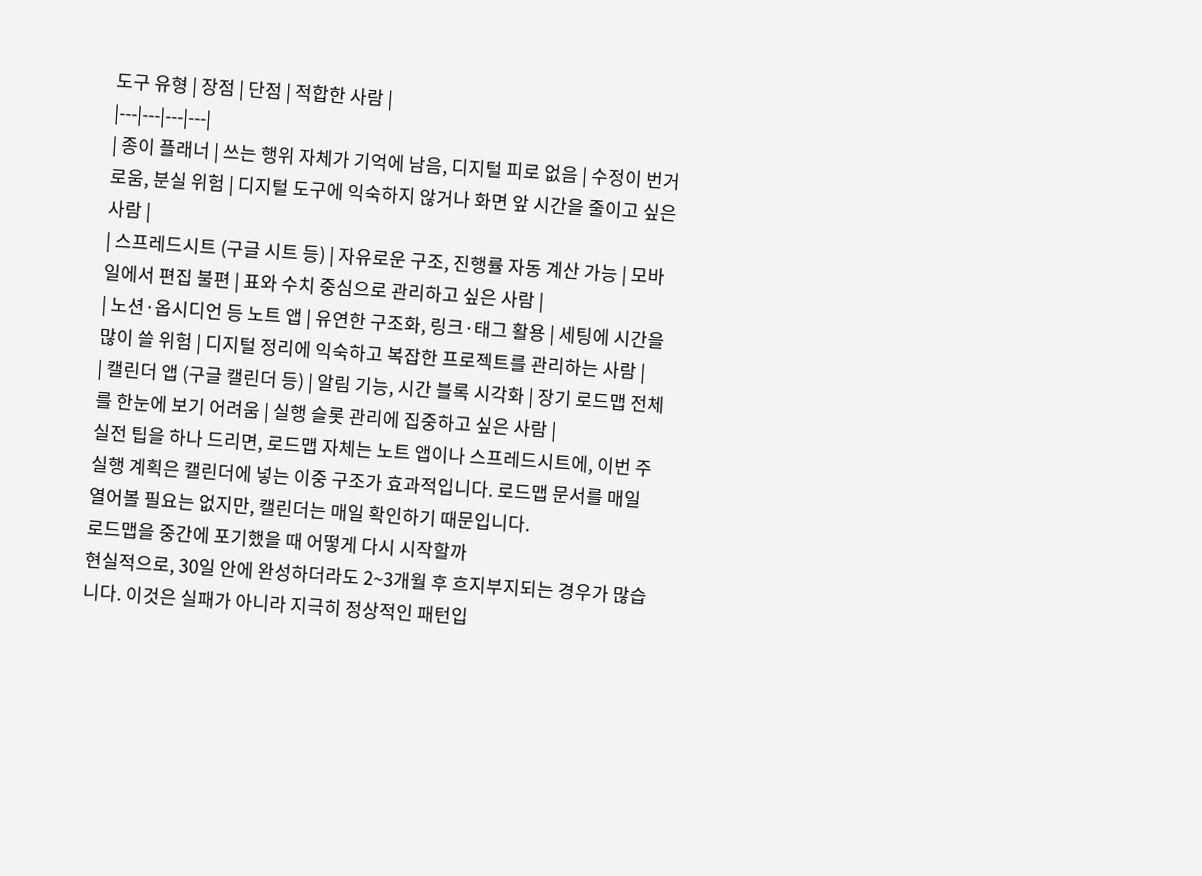도구 유형 | 장점 | 단점 | 적합한 사람 |
|---|---|---|---|
| 종이 플래너 | 쓰는 행위 자체가 기억에 남음, 디지털 피로 없음 | 수정이 번거로움, 분실 위험 | 디지털 도구에 익숙하지 않거나 화면 앞 시간을 줄이고 싶은 사람 |
| 스프레드시트 (구글 시트 등) | 자유로운 구조, 진행률 자동 계산 가능 | 모바일에서 편집 불편 | 표와 수치 중심으로 관리하고 싶은 사람 |
| 노션·옵시디언 등 노트 앱 | 유연한 구조화, 링크·태그 활용 | 세팅에 시간을 많이 쓸 위험 | 디지털 정리에 익숙하고 복잡한 프로젝트를 관리하는 사람 |
| 캘린더 앱 (구글 캘린더 등) | 알림 기능, 시간 블록 시각화 | 장기 로드맵 전체를 한눈에 보기 어려움 | 실행 슬롯 관리에 집중하고 싶은 사람 |
실전 팁을 하나 드리면, 로드맵 자체는 노트 앱이나 스프레드시트에, 이번 주 실행 계획은 캘린더에 넣는 이중 구조가 효과적입니다. 로드맵 문서를 매일 열어볼 필요는 없지만, 캘린더는 매일 확인하기 때문입니다.
로드맵을 중간에 포기했을 때 어떻게 다시 시작할까
현실적으로, 30일 안에 완성하더라도 2~3개월 후 흐지부지되는 경우가 많습니다. 이것은 실패가 아니라 지극히 정상적인 패턴입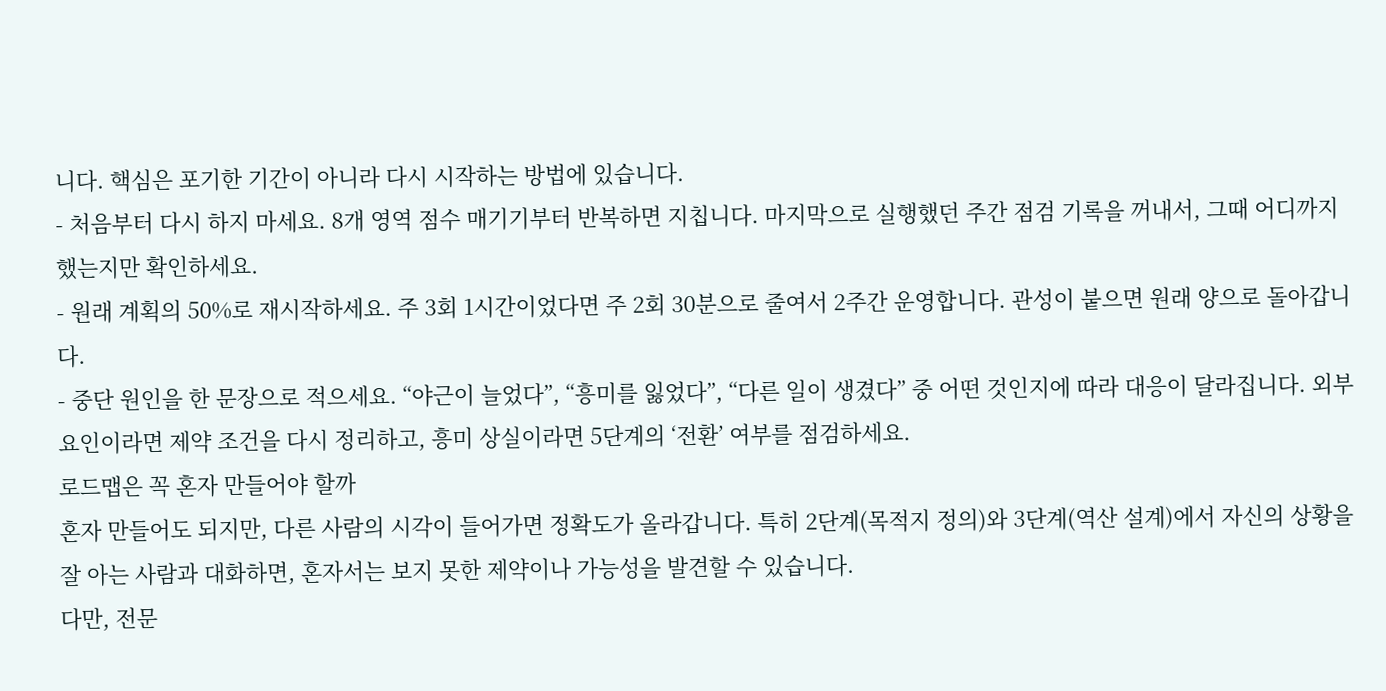니다. 핵심은 포기한 기간이 아니라 다시 시작하는 방법에 있습니다.
- 처음부터 다시 하지 마세요. 8개 영역 점수 매기기부터 반복하면 지칩니다. 마지막으로 실행했던 주간 점검 기록을 꺼내서, 그때 어디까지 했는지만 확인하세요.
- 원래 계획의 50%로 재시작하세요. 주 3회 1시간이었다면 주 2회 30분으로 줄여서 2주간 운영합니다. 관성이 붙으면 원래 양으로 돌아갑니다.
- 중단 원인을 한 문장으로 적으세요. “야근이 늘었다”, “흥미를 잃었다”, “다른 일이 생겼다” 중 어떤 것인지에 따라 대응이 달라집니다. 외부 요인이라면 제약 조건을 다시 정리하고, 흥미 상실이라면 5단계의 ‘전환’ 여부를 점검하세요.
로드맵은 꼭 혼자 만들어야 할까
혼자 만들어도 되지만, 다른 사람의 시각이 들어가면 정확도가 올라갑니다. 특히 2단계(목적지 정의)와 3단계(역산 설계)에서 자신의 상황을 잘 아는 사람과 대화하면, 혼자서는 보지 못한 제약이나 가능성을 발견할 수 있습니다.
다만, 전문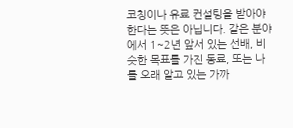코칭이나 유료 컨설팅을 받아야 한다는 뜻은 아닙니다. 같은 분야에서 1~2년 앞서 있는 선배, 비슷한 목표를 가진 동료, 또는 나를 오래 알고 있는 가까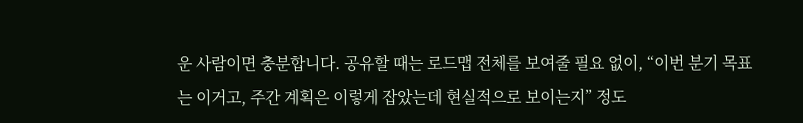운 사람이면 충분합니다. 공유할 때는 로드맵 전체를 보여줄 필요 없이, “이번 분기 목표는 이거고, 주간 계획은 이렇게 잡았는데 현실적으로 보이는지” 정도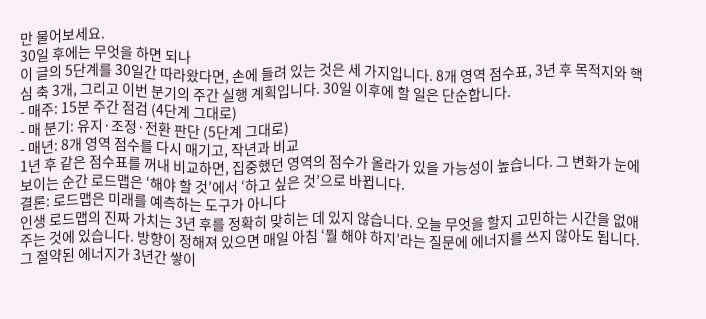만 물어보세요.
30일 후에는 무엇을 하면 되나
이 글의 5단계를 30일간 따라왔다면, 손에 들려 있는 것은 세 가지입니다. 8개 영역 점수표, 3년 후 목적지와 핵심 축 3개, 그리고 이번 분기의 주간 실행 계획입니다. 30일 이후에 할 일은 단순합니다.
- 매주: 15분 주간 점검 (4단계 그대로)
- 매 분기: 유지·조정·전환 판단 (5단계 그대로)
- 매년: 8개 영역 점수를 다시 매기고, 작년과 비교
1년 후 같은 점수표를 꺼내 비교하면, 집중했던 영역의 점수가 올라가 있을 가능성이 높습니다. 그 변화가 눈에 보이는 순간 로드맵은 ‘해야 할 것’에서 ‘하고 싶은 것’으로 바뀝니다.
결론: 로드맵은 미래를 예측하는 도구가 아니다
인생 로드맵의 진짜 가치는 3년 후를 정확히 맞히는 데 있지 않습니다. 오늘 무엇을 할지 고민하는 시간을 없애주는 것에 있습니다. 방향이 정해져 있으면 매일 아침 ‘뭘 해야 하지’라는 질문에 에너지를 쓰지 않아도 됩니다. 그 절약된 에너지가 3년간 쌓이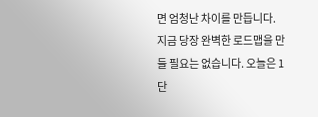면 엄청난 차이를 만듭니다.
지금 당장 완벽한 로드맵을 만들 필요는 없습니다. 오늘은 1단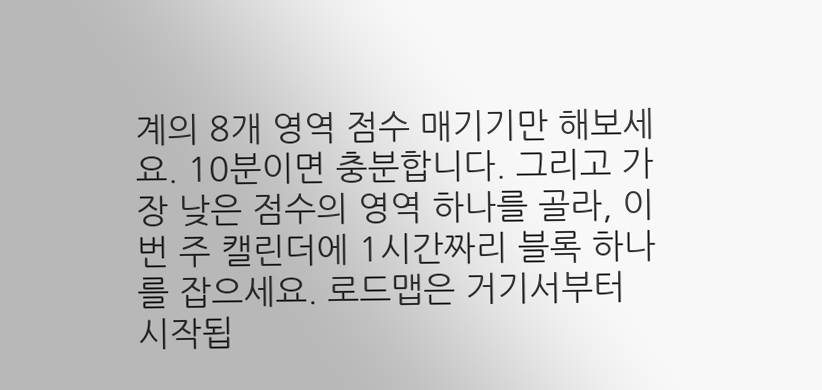계의 8개 영역 점수 매기기만 해보세요. 10분이면 충분합니다. 그리고 가장 낮은 점수의 영역 하나를 골라, 이번 주 캘린더에 1시간짜리 블록 하나를 잡으세요. 로드맵은 거기서부터 시작됩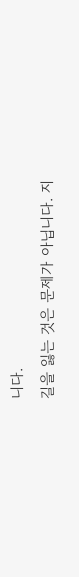니다.
길을 잃는 것은 문제가 아닙니다. 지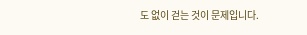도 없이 걷는 것이 문제입니다.